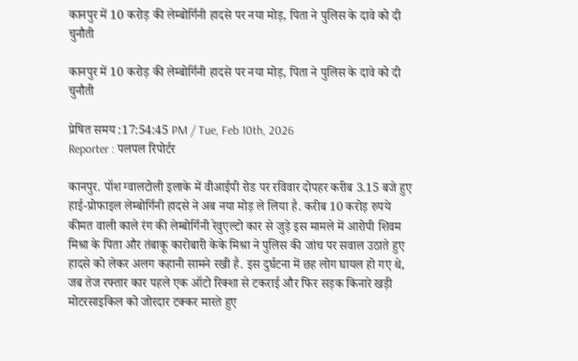कानपुर में 10 करोड़ की लेम्बोर्गिनी हादसे पर नया मोड़, पिता ने पुलिस के दावे को दी चुनौती

कानपुर में 10 करोड़ की लेम्बोर्गिनी हादसे पर नया मोड़, पिता ने पुलिस के दावे को दी चुनौती

प्रेषित समय :17:54:45 PM / Tue, Feb 10th, 2026
Reporter : पलपल रिपोर्टर

कानपुर. पॉश ग्वालटोली इलाके में वीआईपी रोड पर रविवार दोपहर करीब 3.15 बजे हुए हाई-प्रोफाइल लेम्बोर्गिनी हादसे ने अब नया मोड़ ले लिया है. करीब 10 करोड़ रुपये कीमत वाली काले रंग की लेम्बोर्गिनी रेवुएल्टो कार से जुड़े इस मामले में आरोपी शिवम मिश्रा के पिता और तंबाकू कारोबारी केके मिश्रा ने पुलिस की जांच पर सवाल उठाते हुए हादसे को लेकर अलग कहानी सामने रखी है. इस दुर्घटना में छह लोग घायल हो गए थे, जब तेज रफ्तार कार पहले एक ऑटो रिक्शा से टकराई और फिर सड़क किनारे खड़ी मोटरसाइकिल को जोरदार टक्कर मारते हुए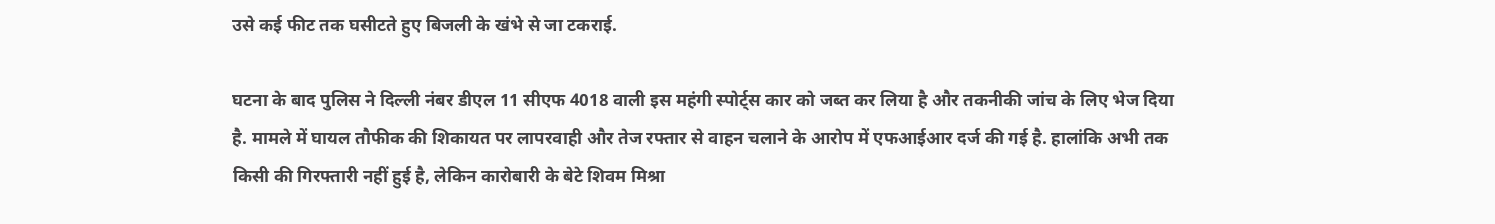उसे कई फीट तक घसीटते हुए बिजली के खंभे से जा टकराई.

घटना के बाद पुलिस ने दिल्ली नंबर डीएल 11 सीएफ 4018 वाली इस महंगी स्पोर्ट्स कार को जब्त कर लिया है और तकनीकी जांच के लिए भेज दिया है. मामले में घायल तौफीक की शिकायत पर लापरवाही और तेज रफ्तार से वाहन चलाने के आरोप में एफआईआर दर्ज की गई है. हालांकि अभी तक किसी की गिरफ्तारी नहीं हुई है, लेकिन कारोबारी के बेटे शिवम मिश्रा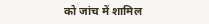को जांच में शामिल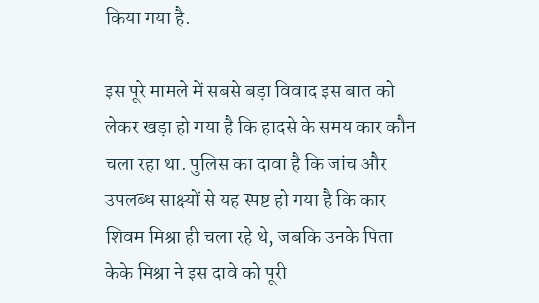किया गया है.

इस पूरे मामले में सबसे बड़ा विवाद इस बात को लेकर खड़ा हो गया है कि हादसे के समय कार कौन चला रहा था. पुलिस का दावा है कि जांच और उपलब्ध साक्ष्यों से यह स्पष्ट हो गया है कि कार शिवम मिश्रा ही चला रहे थे, जबकि उनके पिता केके मिश्रा ने इस दावे को पूरी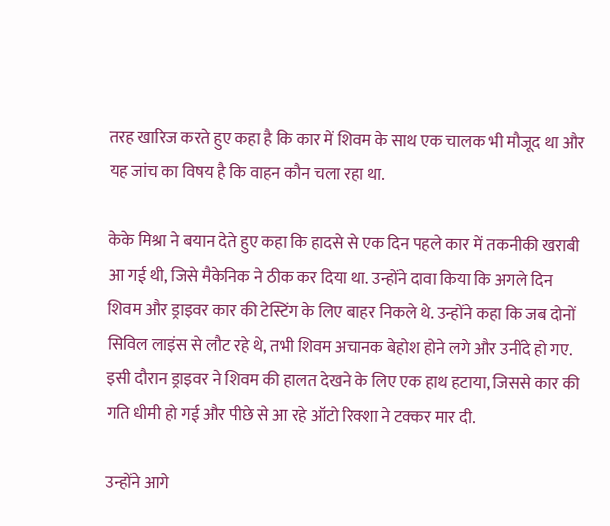तरह खारिज करते हुए कहा है कि कार में शिवम के साथ एक चालक भी मौजूद था और यह जांच का विषय है कि वाहन कौन चला रहा था.

केके मिश्रा ने बयान देते हुए कहा कि हादसे से एक दिन पहले कार में तकनीकी खराबी आ गई थी, जिसे मैकेनिक ने ठीक कर दिया था. उन्होंने दावा किया कि अगले दिन शिवम और ड्राइवर कार की टेस्टिंग के लिए बाहर निकले थे. उन्होंने कहा कि जब दोनों सिविल लाइंस से लौट रहे थे, तभी शिवम अचानक बेहोश होने लगे और उनींदे हो गए. इसी दौरान ड्राइवर ने शिवम की हालत देखने के लिए एक हाथ हटाया, जिससे कार की गति धीमी हो गई और पीछे से आ रहे ऑटो रिक्शा ने टक्कर मार दी.

उन्होंने आगे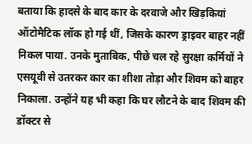बताया कि हादसे के बाद कार के दरवाजे और खिड़कियां ऑटोमैटिक लॉक हो गई थीं, जिसके कारण ड्राइवर बाहर नहीं निकल पाया. उनके मुताबिक, पीछे चल रहे सुरक्षा कर्मियों ने एसयूवी से उतरकर कार का शीशा तोड़ा और शिवम को बाहर निकाला. उन्होंने यह भी कहा कि घर लौटने के बाद शिवम की डॉक्टर से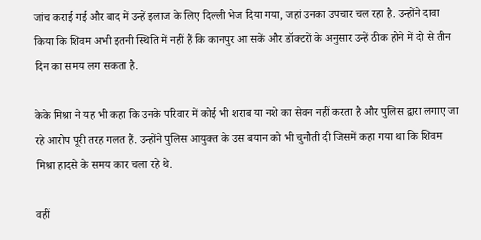जांच कराई गई और बाद में उन्हें इलाज के लिए दिल्ली भेज दिया गया, जहां उनका उपचार चल रहा है. उन्होंने दावा किया कि शिवम अभी इतनी स्थिति में नहीं हैं कि कानपुर आ सकें और डॉक्टरों के अनुसार उन्हें ठीक होने में दो से तीन दिन का समय लग सकता है.

केके मिश्रा ने यह भी कहा कि उनके परिवार में कोई भी शराब या नशे का सेवन नहीं करता है और पुलिस द्वारा लगाए जा रहे आरोप पूरी तरह गलत हैं. उन्होंने पुलिस आयुक्त के उस बयान को भी चुनौती दी जिसमें कहा गया था कि शिवम मिश्रा हादसे के समय कार चला रहे थे.

वहीं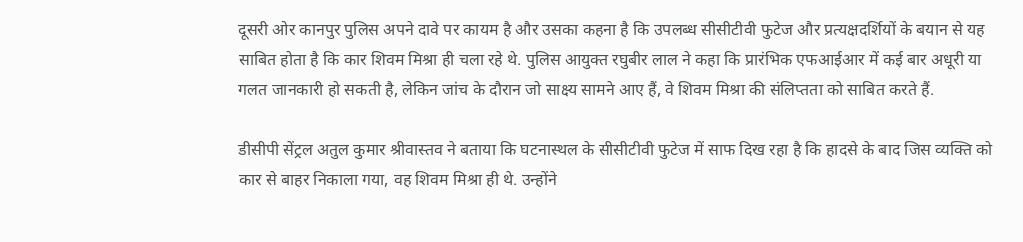दूसरी ओर कानपुर पुलिस अपने दावे पर कायम है और उसका कहना है कि उपलब्ध सीसीटीवी फुटेज और प्रत्यक्षदर्शियों के बयान से यह साबित होता है कि कार शिवम मिश्रा ही चला रहे थे. पुलिस आयुक्त रघुबीर लाल ने कहा कि प्रारंभिक एफआईआर में कई बार अधूरी या गलत जानकारी हो सकती है, लेकिन जांच के दौरान जो साक्ष्य सामने आए हैं, वे शिवम मिश्रा की संलिप्तता को साबित करते हैं.

डीसीपी सेंट्रल अतुल कुमार श्रीवास्तव ने बताया कि घटनास्थल के सीसीटीवी फुटेज में साफ दिख रहा है कि हादसे के बाद जिस व्यक्ति को कार से बाहर निकाला गया, वह शिवम मिश्रा ही थे. उन्होंने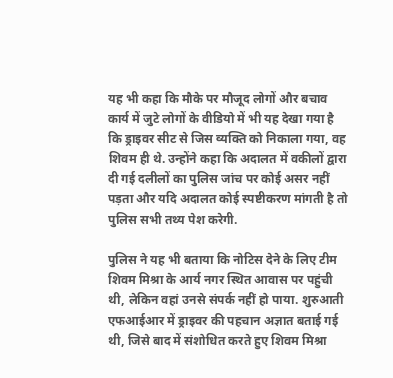यह भी कहा कि मौके पर मौजूद लोगों और बचाव कार्य में जुटे लोगों के वीडियो में भी यह देखा गया है कि ड्राइवर सीट से जिस व्यक्ति को निकाला गया, वह शिवम ही थे. उन्होंने कहा कि अदालत में वकीलों द्वारा दी गई दलीलों का पुलिस जांच पर कोई असर नहीं पड़ता और यदि अदालत कोई स्पष्टीकरण मांगती है तो पुलिस सभी तथ्य पेश करेगी.

पुलिस ने यह भी बताया कि नोटिस देने के लिए टीम शिवम मिश्रा के आर्य नगर स्थित आवास पर पहुंची थी, लेकिन वहां उनसे संपर्क नहीं हो पाया. शुरुआती एफआईआर में ड्राइवर की पहचान अज्ञात बताई गई थी, जिसे बाद में संशोधित करते हुए शिवम मिश्रा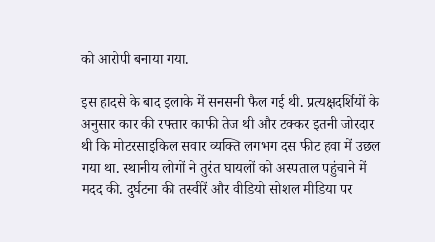को आरोपी बनाया गया.

इस हादसे के बाद इलाके में सनसनी फैल गई थी. प्रत्यक्षदर्शियों के अनुसार कार की रफ्तार काफी तेज थी और टक्कर इतनी जोरदार थी कि मोटरसाइकिल सवार व्यक्ति लगभग दस फीट हवा में उछल गया था. स्थानीय लोगों ने तुरंत घायलों को अस्पताल पहुंचाने में मदद की. दुर्घटना की तस्वीरें और वीडियो सोशल मीडिया पर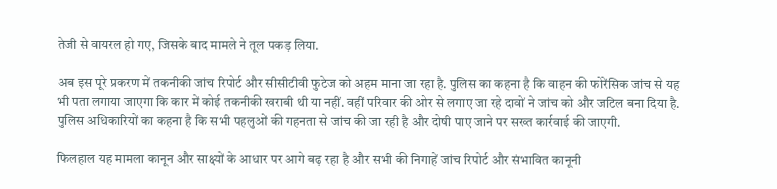तेजी से वायरल हो गए, जिसके बाद मामले ने तूल पकड़ लिया.

अब इस पूरे प्रकरण में तकनीकी जांच रिपोर्ट और सीसीटीवी फुटेज को अहम माना जा रहा है. पुलिस का कहना है कि वाहन की फोरेंसिक जांच से यह भी पता लगाया जाएगा कि कार में कोई तकनीकी खराबी थी या नहीं. वहीं परिवार की ओर से लगाए जा रहे दावों ने जांच को और जटिल बना दिया है. पुलिस अधिकारियों का कहना है कि सभी पहलुओं की गहनता से जांच की जा रही है और दोषी पाए जाने पर सख्त कार्रवाई की जाएगी.

फिलहाल यह मामला कानून और साक्ष्यों के आधार पर आगे बढ़ रहा है और सभी की निगाहें जांच रिपोर्ट और संभावित कानूनी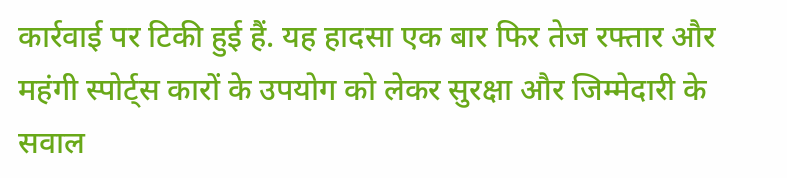कार्रवाई पर टिकी हुई हैं. यह हादसा एक बार फिर तेज रफ्तार और महंगी स्पोर्ट्स कारों के उपयोग को लेकर सुरक्षा और जिम्मेदारी के सवाल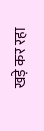खड़े कर रहा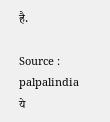है.

Source : palpalindia ये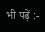भी पढ़ें :-